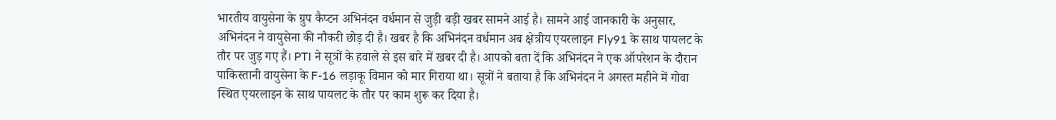भारतीय वायुसेना के ग्रुप कैप्टन अभिनंदन वर्धमान से जुड़ी बड़ी खबर सामने आई है। सामने आई जानकारी के अनुसार, अभिनंदन ने वायुसेना की नौकरी छोड़ दी है। खबर है कि अभिनंदन वर्धमान अब क्षेत्रीय एयरलाइन Fly91 के साथ पायलट के तौर पर जुड़ गए हैं। PTI ने सूत्रों के हवाले से इस बारे में खबर दी है। आपको बता दें कि अभिनंदन ने एक ऑपरेशन के दौरान पाकिस्तानी वायुसेना के F-16 लड़ाकू विमान को मार गिराया था। सूत्रों ने बताया है कि अभिनंदन ने अगस्त महीने में गोवा स्थित एयरलाइन के साथ पायलट के तौर पर काम शुरू कर दिया है।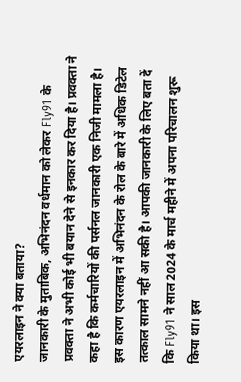एयरलाइन ने क्या बताया?
जानकारी के मुताबिक, अभिनंदन वर्धमान को लेकर Fly91 के प्रवक्ता ने अभी कोई भी बयान देने से इनकार कर दिया है। प्रवक्ता ने कहा है कि कर्मचारियों की पर्सनल जानकारी एक निजी मामला है। इस कारण एयरलाइन में अभिनंदन के रोल के बारे में अधिक डिटेल तत्काल सामने नहीं आ सकी है। आपकी जानकारी के लिए बता दें कि Fly91 ने साल 2024 के मार्च महीने में अपना परिचालन शुरू किया था। इस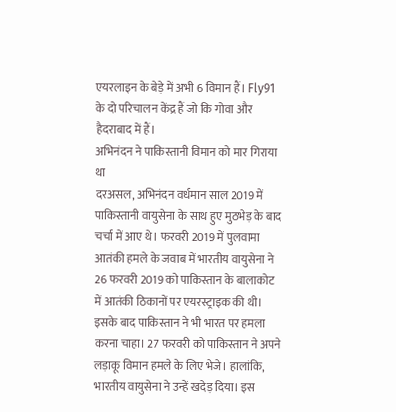एयरलाइन के बेड़े में अभी 6 विमान हैं। Fly91 के दो परिचालन केंद्र हैं जो कि गोवा और हैदराबाद में हैं।
अभिनंदन ने पाकिस्तानी विमान को मार गिराया था
दरअसल, अभिनंदन वर्धमान साल 2019 में पाकिस्तानी वायुसेना के साथ हुए मुठभेड़ के बाद चर्चा में आए थे। फरवरी 2019 में पुलवामा आतंकी हमले के जवाब में भारतीय वायुसेना ने 26 फरवरी 2019 को पाकिस्तान के बालाकोट में आतंकी ठिकानों पर एयरस्ट्राइक की थी। इसके बाद पाकिस्तान ने भी भारत पर हमला करना चाहा। 27 फरवरी को पाकिस्तान ने अपने लड़ाकू विमान हमले के लिए भेजे। हालांकि, भारतीय वायुसेना ने उन्हें खदेड़ दिया। इस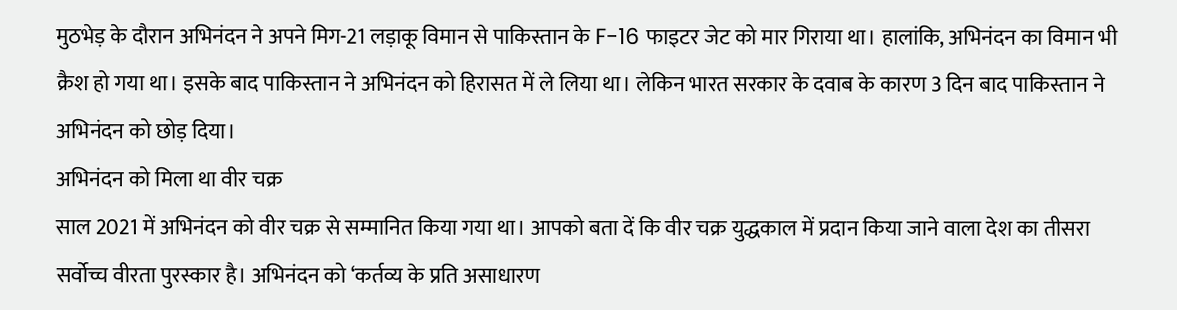मुठभेड़ के दौरान अभिनंदन ने अपने मिग-21 लड़ाकू विमान से पाकिस्तान के F-16 फाइटर जेट को मार गिराया था। हालांकि, अभिनंदन का विमान भी क्रैश हो गया था। इसके बाद पाकिस्तान ने अभिनंदन को हिरासत में ले लिया था। लेकिन भारत सरकार के दवाब के कारण 3 दिन बाद पाकिस्तान ने अभिनंदन को छोड़ दिया।
अभिनंदन को मिला था वीर चक्र
साल 2021 में अभिनंदन को वीर चक्र से सम्मानित किया गया था। आपको बता दें कि वीर चक्र युद्धकाल में प्रदान किया जाने वाला देश का तीसरा सर्वोच्च वीरता पुरस्कार है। अभिनंदन को ‘कर्तव्य के प्रति असाधारण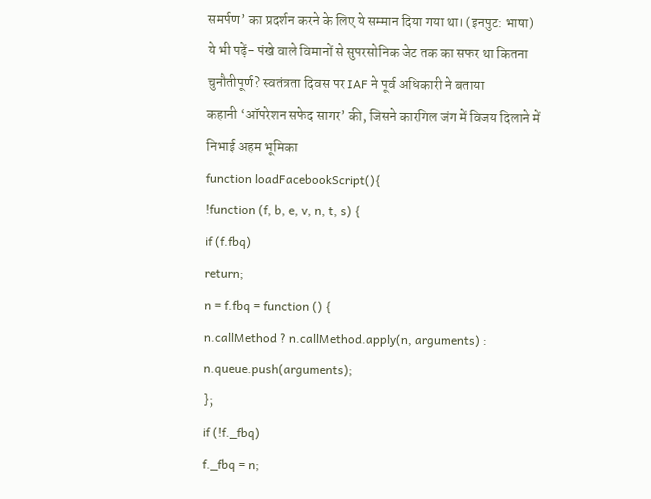समर्पण’ का प्रदर्शन करने के लिए ये सम्मान दिया गया था। (इनपुट: भाषा)
ये भी पढ़ें- पंखे वाले विमानों से सुपरसोनिक जेट तक का सफर था कितना चुनौतीपूर्ण? स्वतंत्रता दिवस पर IAF ने पूर्व अधिकारी ने बताया
कहानी ‘ऑपरेशन सफेद सागर’ की, जिसने कारगिल जंग में विजय दिलाने में निभाई अहम भूमिका
function loadFacebookScript(){
!function (f, b, e, v, n, t, s) {
if (f.fbq)
return;
n = f.fbq = function () {
n.callMethod ? n.callMethod.apply(n, arguments) : n.queue.push(arguments);
};
if (!f._fbq)
f._fbq = n;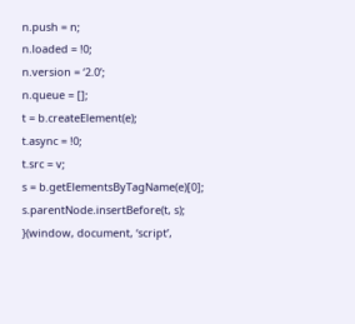n.push = n;
n.loaded = !0;
n.version = ‘2.0’;
n.queue = [];
t = b.createElement(e);
t.async = !0;
t.src = v;
s = b.getElementsByTagName(e)[0];
s.parentNode.insertBefore(t, s);
}(window, document, ‘script’,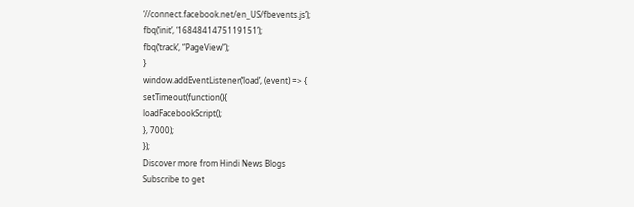‘//connect.facebook.net/en_US/fbevents.js’);
fbq(‘init’, ‘1684841475119151’);
fbq(‘track’, “PageView”);
}
window.addEventListener(‘load’, (event) => {
setTimeout(function(){
loadFacebookScript();
}, 7000);
});
Discover more from Hindi News Blogs
Subscribe to get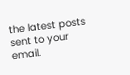the latest posts sent to your email.